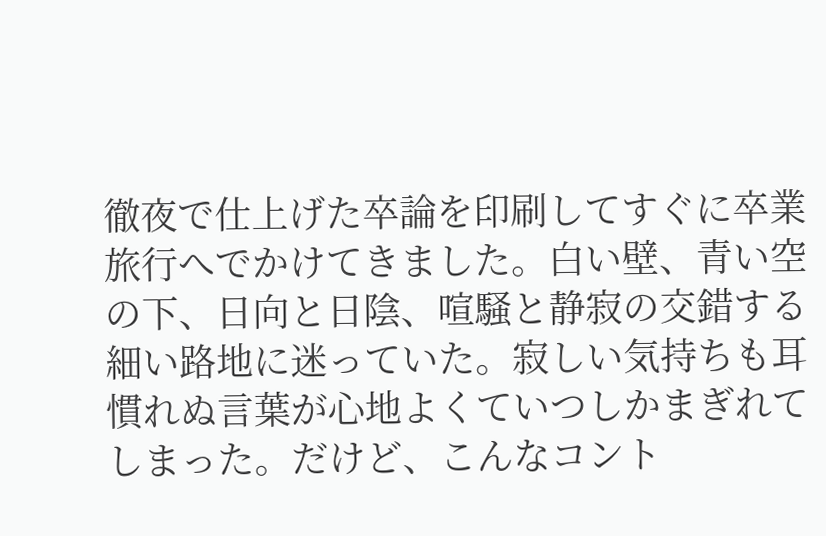徹夜で仕上げた卒論を印刷してすぐに卒業旅行へでかけてきました。白い壁、青い空の下、日向と日陰、喧騒と静寂の交錯する細い路地に迷っていた。寂しい気持ちも耳慣れぬ言葉が心地よくていつしかまぎれてしまった。だけど、こんなコント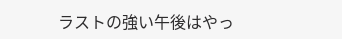ラストの強い午後はやっ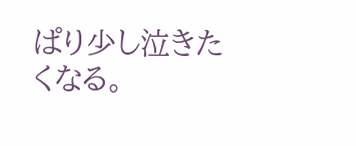ぱり少し泣きたくなる。